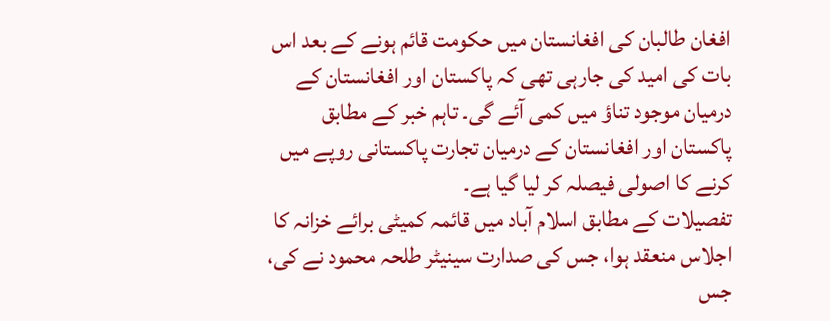افغان طالبان کی افغانستان میں حکومت قائم ہونے کے بعد اس بات کی امید کی جارہی تھی کہ پاکستان اور افغانستان کے درمیان موجود تناؤ میں کمی آئے گی۔ تاہم خبر کے مطابق پاکستان اور افغانستان کے درمیان تجارت پاکستانی روپے میں کرنے کا اصولی فیصلہ کر لیا گیا ہے۔
تفصیلات کے مطابق اسلام آباد میں قائمہ کمیٹی برائے خزانہ کا اجلاس منعقد ہوا، جس کی صدارت سینیٹر طلحہ محمود نے کی، جس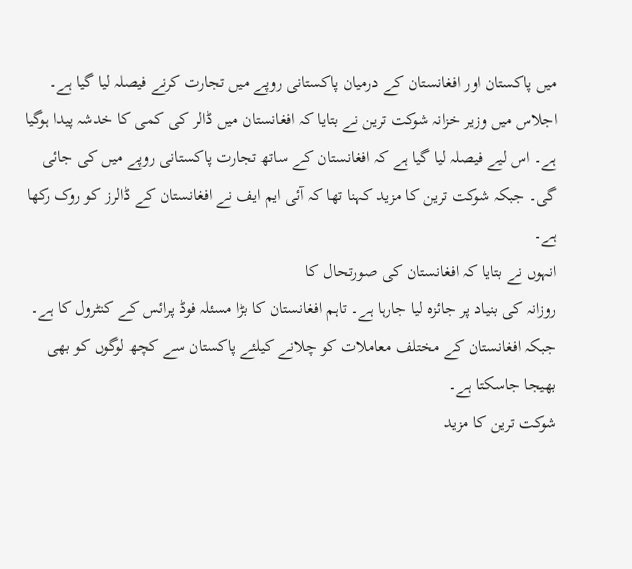میں پاکستان اور افغانستان کے درمیان پاکستانی روپے میں تجارت کرنے فیصلہ لیا گیا ہے۔
اجلاس میں وزیر خزانہ شوکت ترین نے بتایا کہ افغانستان میں ڈالر کی کمی کا خدشہ پیدا ہوگیا ہے۔ اس لیے فیصلہ لیا گیا ہے کہ افغانستان کے ساتھ تجارت پاکستانی روپے میں کی جائی گی۔ جبکہ شوکت ترین کا مزید کہنا تھا کہ آئی ایم ایف نے افغانستان کے ڈالرز کو روک رکھا ہے۔
انہوں نے بتایا کہ افغانستان کی صورتحال کا
روزانہ کی بنیاد پر جائزہ لیا جارہا ہے۔ تاہم افغانستان کا بڑا مسئلہ فوڈ پرائس کے کنٹرول کا ہے۔ جبکہ افغانستان کے مختلف معاملات کو چلانے کیلئے پاکستان سے کچھ لوگوں کو بھی بھیجا جاسکتا ہے۔
شوکت ترین کا مزید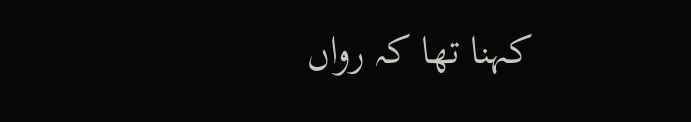کہنا تھا کہ رواں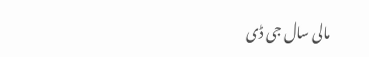مالی سال جی ڈی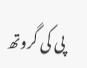پی کی گروتھ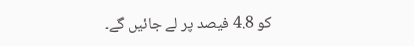کو 4.8 فیصد پر لے جائیں گے۔